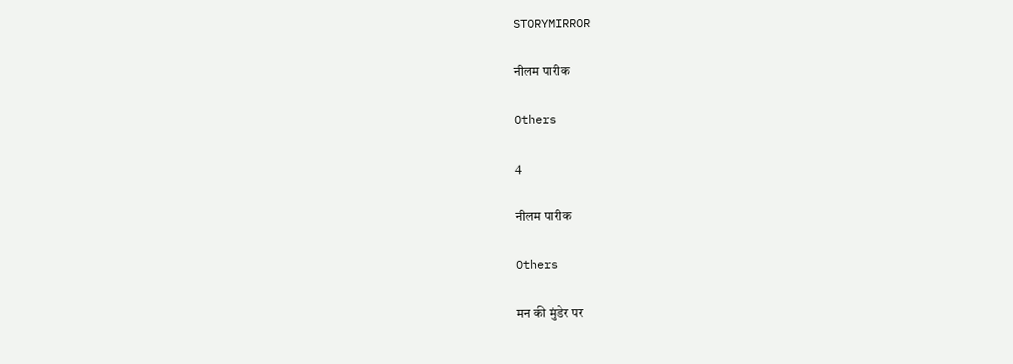STORYMIRROR

नीलम पारीक

Others

4

नीलम पारीक

Others

मन की मुंडेर पर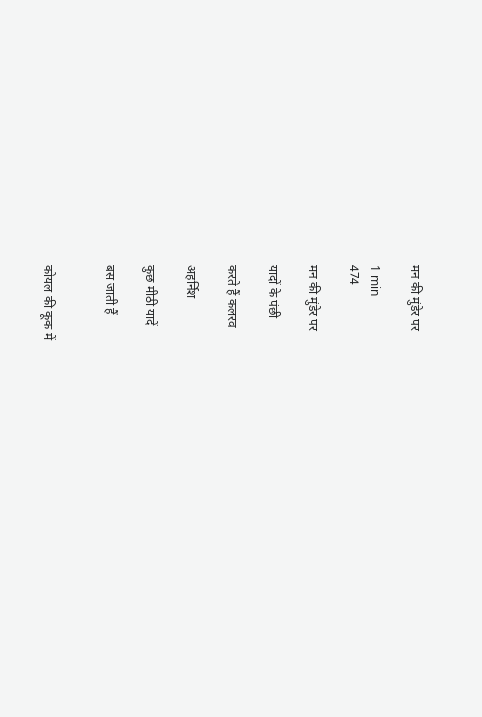मन की मुंडेर पर

1 min
474

मन की मुंडेर पर

यादों के पंछी

करते हैं कलरव

अहर्निश

कुछ मीठी यादें

बस जाती हैं


कोयल की कूक में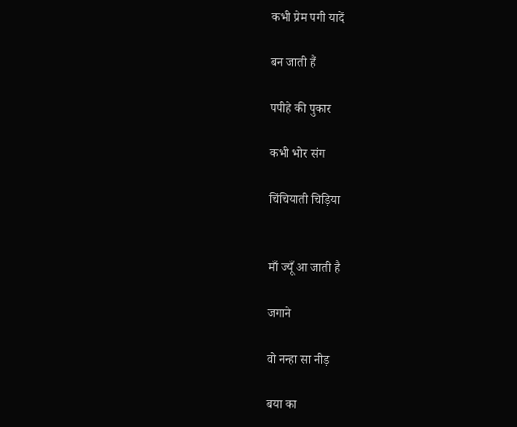कभी प्रेम पगी यादें

बन जाती हैं

पपीहे की पुकार

कभी भोर संग

चिंचियाती चिड़िया


माँ ज्यूँ आ जाती है

जगाने

वो नन्हा सा नीड़

बया का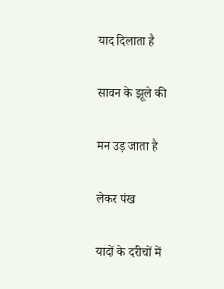याद दिलाता है

सावन के झूले की

मन उड़ जाता है

लेकर पंख

यादों के दरीचों में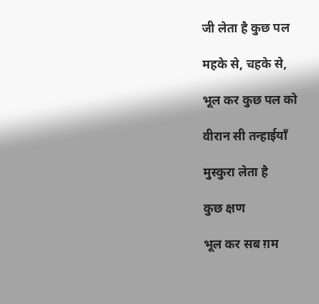जी लेता है कुछ पल

महके से, चहके से,

भूल कर कुछ पल को

वीरान सी तन्हाईयाँ

मुस्कुरा लेता है

कुछ क्षण

भूल कर सब ग़म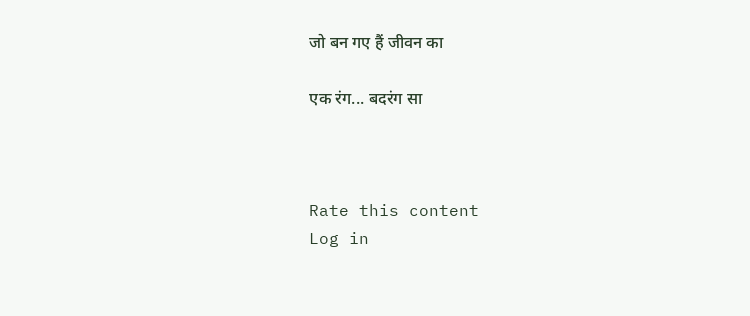जो बन गए हैं जीवन का

एक रंग... बदरंग सा



Rate this content
Log in